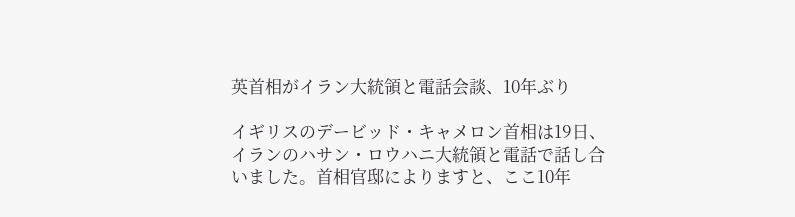英首相がイラン大統領と電話会談、10年ぶり

イギリスのデービッド・キャメロン首相は19日、イランのハサン・ロウハニ大統領と電話で話し合いました。首相官邸によりますと、ここ10年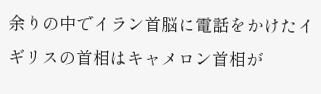余りの中でイラン首脳に電話をかけたイギリスの首相はキャメロン首相が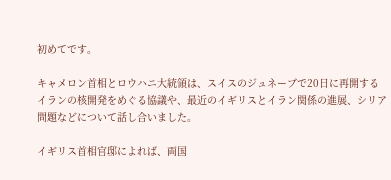初めてです。

キャメロン首相とロウハニ大統領は、スイスのジュネーブで20日に再開するイランの核開発をめぐる協議や、最近のイギリスとイラン関係の進展、シリア問題などについて話し合いました。

イギリス首相官邸によれば、両国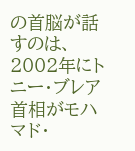の首脳が話すのは、2002年にトニー・ブレア首相がモハマド・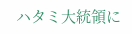ハタミ大統領に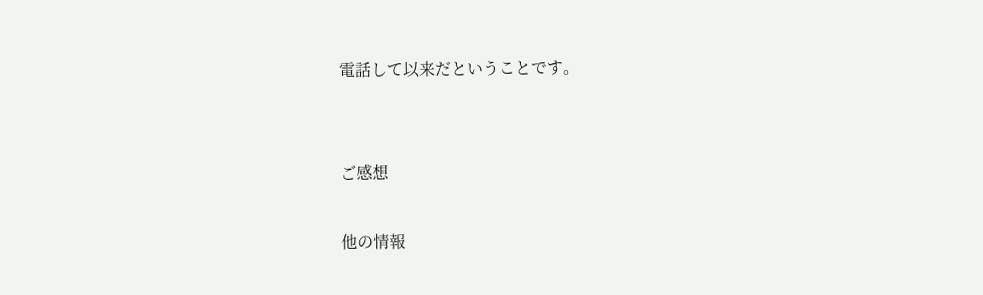電話して以来だということです。


ご感想

他の情報